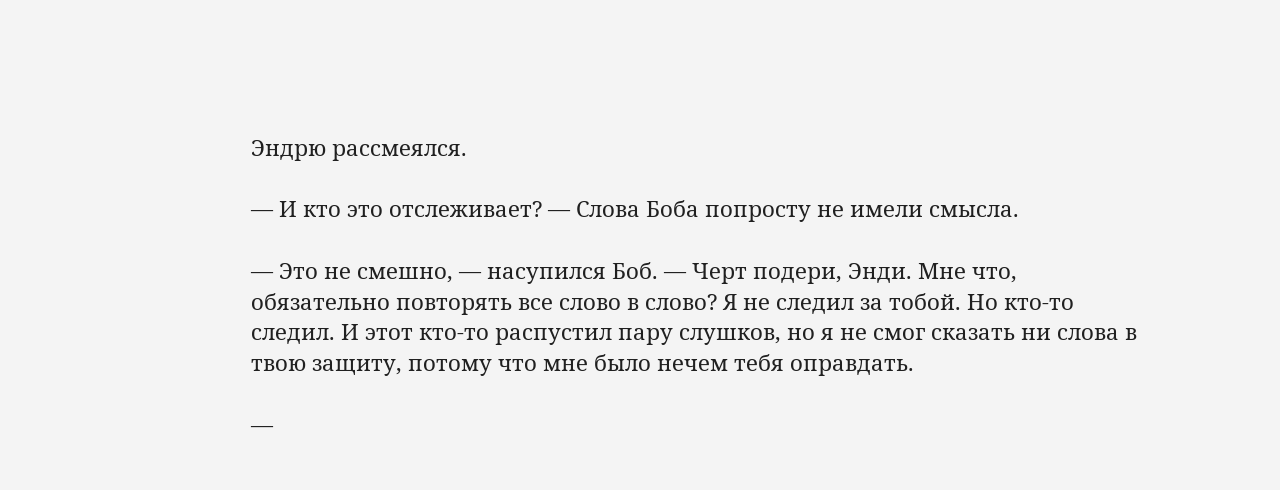Эндрю рассмеялся.

— И кто это отслеживает? — Слова Боба попросту не имели смысла.

— Это не смешно, — насупился Боб. — Черт подери, Энди. Мне что, обязательно повторять все слово в слово? Я не следил за тобой. Но кто-то следил. И этот кто-то распустил пару слушков, но я не смог сказать ни слова в твою защиту, потому что мне было нечем тебя оправдать.

—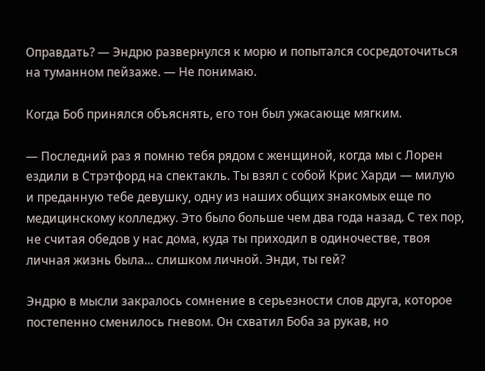Оправдать? — Эндрю развернулся к морю и попытался сосредоточиться на туманном пейзаже. — Не понимаю.

Когда Боб принялся объяснять, его тон был ужасающе мягким.

— Последний раз я помню тебя рядом с женщиной, когда мы с Лорен ездили в Стрэтфорд на спектакль. Ты взял с собой Крис Харди — милую и преданную тебе девушку, одну из наших общих знакомых еще по медицинскому колледжу. Это было больше чем два года назад. С тех пор, не считая обедов у нас дома, куда ты приходил в одиночестве, твоя личная жизнь была... слишком личной. Энди, ты гей?

Эндрю в мысли закралось сомнение в серьезности слов друга, которое постепенно сменилось гневом. Он схватил Боба за рукав, но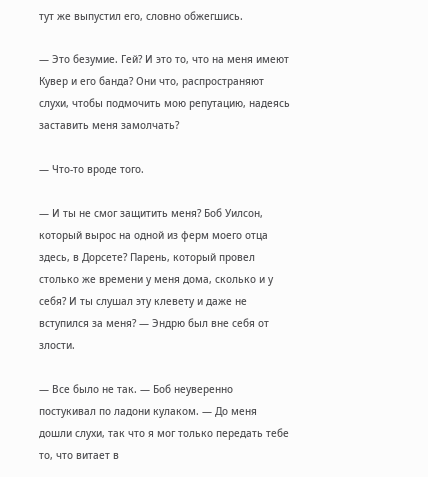тут же выпустил его, словно обжегшись.

— Это безумие. Гей? И это то, что на меня имеют Кувер и его банда? Они что, распространяют слухи, чтобы подмочить мою репутацию, надеясь заставить меня замолчать?

— Что-то вроде того.

— И ты не смог защитить меня? Боб Уилсон, который вырос на одной из ферм моего отца здесь, в Дорсете? Парень, который провел столько же времени у меня дома, сколько и у себя? И ты слушал эту клевету и даже не вступился за меня? — Эндрю был вне себя от злости.

— Все было не так. — Боб неуверенно постукивал по ладони кулаком. — До меня дошли слухи, так что я мог только передать тебе то, что витает в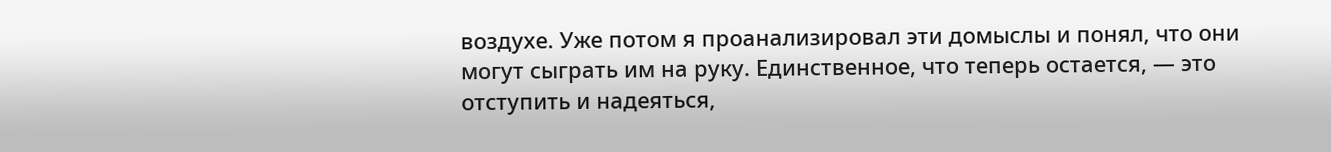воздухе. Уже потом я проанализировал эти домыслы и понял, что они могут сыграть им на руку. Единственное, что теперь остается, — это отступить и надеяться,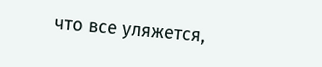что все уляжется,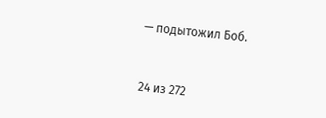— подытожил Боб.



24 из 272